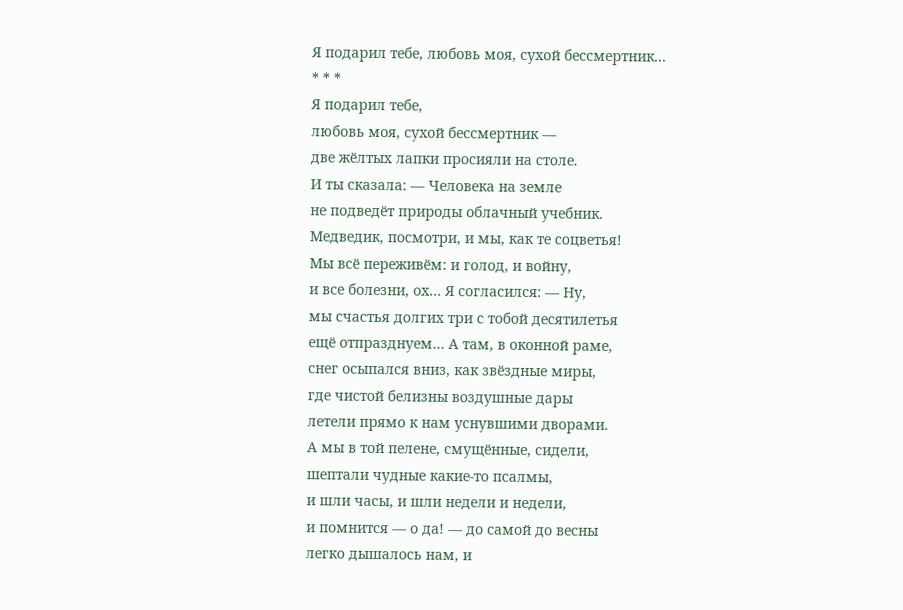Я подарил тебе, любовь моя, сухой бессмертник...
* * *
Я подарил тебе,
любовь моя, сухой бессмертник —
две жёлтых лапки просияли на столе.
И ты сказала: — Человека на земле
не подведёт природы облачный учебник.
Медведик, посмотри, и мы, как те соцветья!
Мы всё переживём: и голод, и войну,
и все болезни, ох… Я согласился: — Ну,
мы счастья долгих три с тобой десятилетья
ещё отпразднуем… А там, в оконной раме,
снег осыпался вниз, как звёздные миры,
где чистой белизны воздушные дары
летели прямо к нам уснувшими дворами.
А мы в той пелене, смущённые, сидели,
шептали чудные какие-то псалмы,
и шли часы, и шли недели и недели,
и помнится — о да! — до самой до весны
легко дышалось нам, и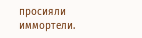просияли иммортели.